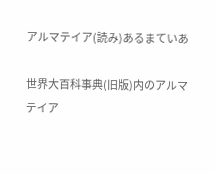アルマテイア(読み)あるまていあ

世界大百科事典(旧版)内のアルマテイア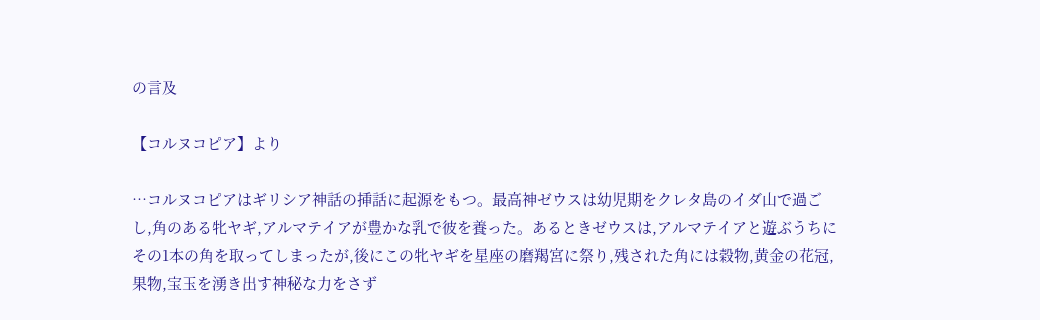の言及

【コルヌコピア】より

…コルヌコピアはギリシア神話の挿話に起源をもつ。最高神ゼウスは幼児期をクレタ島のイダ山で過ごし,角のある牝ヤギ,アルマテイアが豊かな乳で彼を養った。あるときゼウスは,アルマテイアと遊ぶうちにその1本の角を取ってしまったが,後にこの牝ヤギを星座の磨羯宮に祭り,残された角には穀物,黄金の花冠,果物,宝玉を湧き出す神秘な力をさず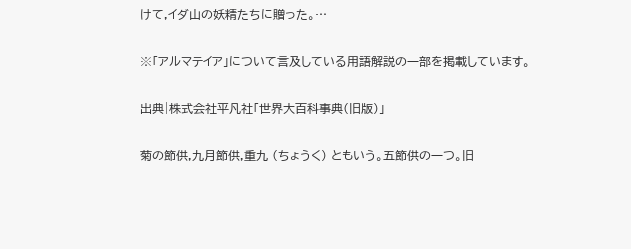けて,イダ山の妖精たちに贈った。…

※「アルマテイア」について言及している用語解説の一部を掲載しています。

出典|株式会社平凡社「世界大百科事典(旧版)」

菊の節供,九月節供,重九 (ちょうく) ともいう。五節供の一つ。旧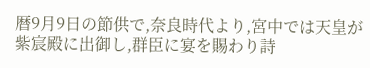暦9月9日の節供で,奈良時代より,宮中では天皇が紫宸殿に出御し,群臣に宴を賜わり詩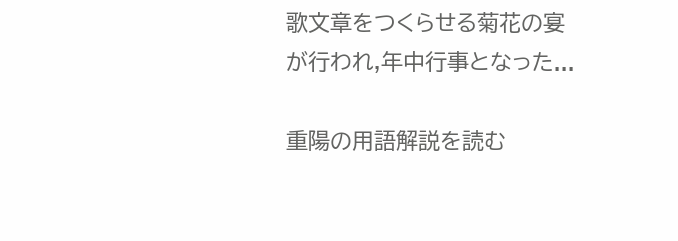歌文章をつくらせる菊花の宴が行われ,年中行事となった...

重陽の用語解説を読む